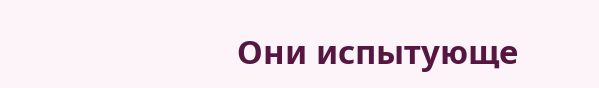Они испытующе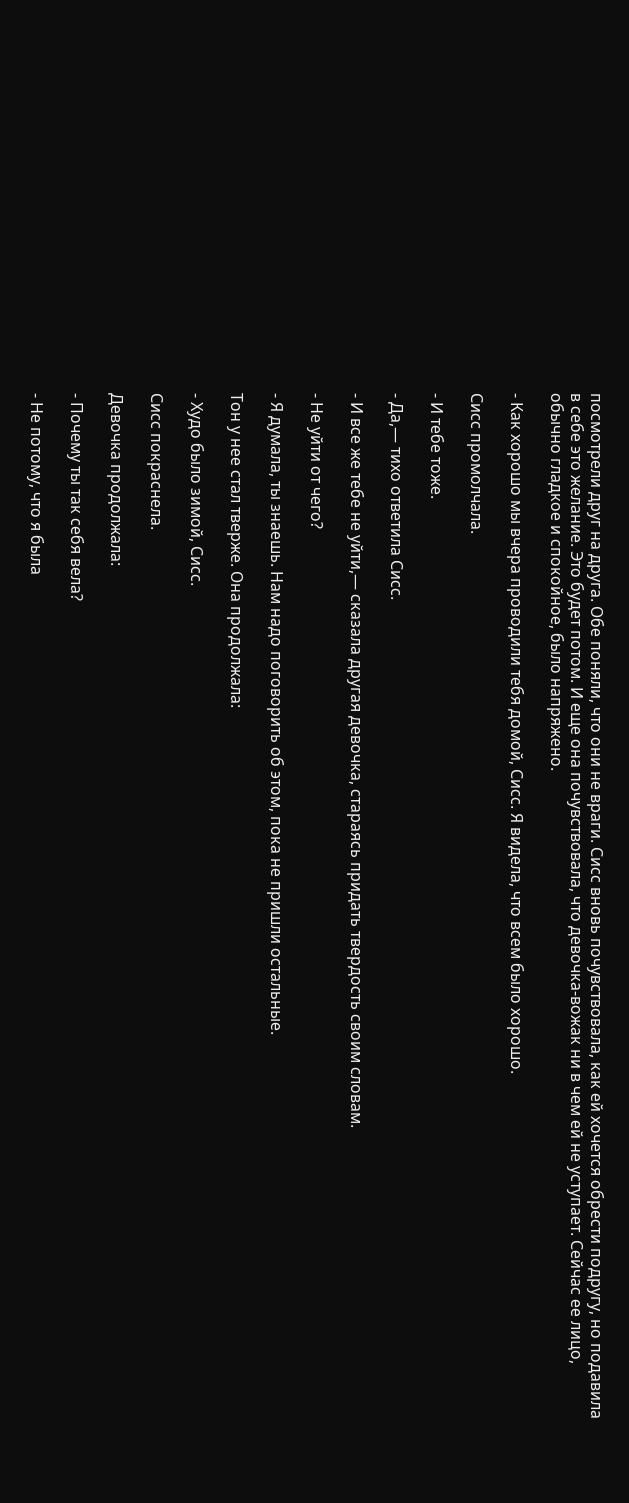посмотрели друг на друга. Обе поняли, что они не враги. Сисс вновь почувствовала, как ей хочется обрести подругу, но подавила в себе это желание. Это будет потом. И еще она почувствовала, что девочка-вожак ни в чем ей не уступает. Сейчас ее лицо, обычно гладкое и спокойное, было напряжено.

- Как хорошо мы вчера проводили тебя домой, Сисс. Я видела, что всем было хорошо.

Сисс промолчала.

- И тебе тоже.

- Да,— тихо ответила Сисс.

- И все же тебе не уйти,— сказала другая девочка, стараясь придать твердость своим словам.

- Не уйти от чего?

- Я думала, ты знаешь. Нам надо поговорить об этом, пока не пришли остальные.

Тон у нее стал тверже. Она продолжала:

- Худо было зимой, Сисс.

Сисс покраснела.

Девочка продолжала:

- Почему ты так себя вела?

- Не потому, что я была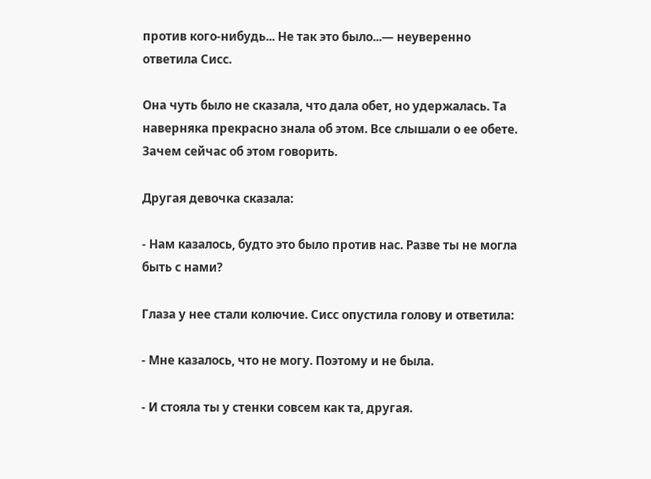против кого-нибудь... Не так это было...— неуверенно ответила Сисс.

Она чуть было не сказала, что дала обет, но удержалась. Та наверняка прекрасно знала об этом. Все слышали о ее обете. Зачем сейчас об этом говорить.

Другая девочка сказала:

- Нам казалось, будто это было против нас. Разве ты не могла быть с нами?

Глаза у нее стали колючие. Сисс опустила голову и ответила:

- Мне казалось, что не могу. Поэтому и не была.

- И стояла ты у стенки совсем как та, другая.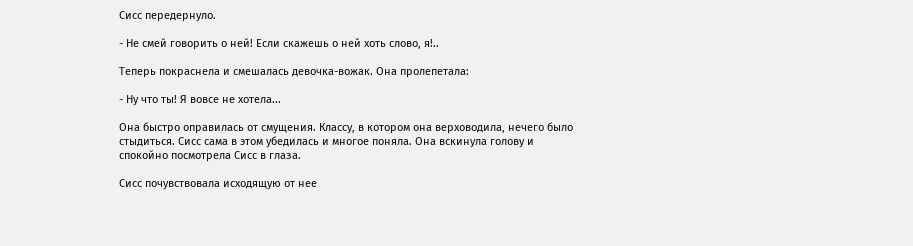Сисс передернуло.

- Не смей говорить о ней! Если скажешь о ней хоть слово, я!..

Теперь покраснела и смешалась девочка-вожак. Она пролепетала:

- Ну что ты! Я вовсе не хотела...

Она быстро оправилась от смущения. Классу, в котором она верховодила, нечего было стыдиться. Сисс сама в этом убедилась и многое поняла. Она вскинула голову и спокойно посмотрела Сисс в глаза.

Сисс почувствовала исходящую от нее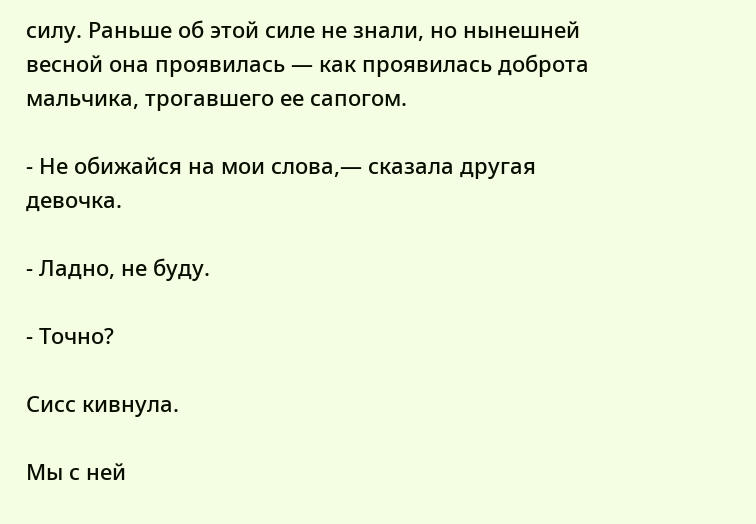силу. Раньше об этой силе не знали, но нынешней весной она проявилась — как проявилась доброта мальчика, трогавшего ее сапогом.

- Не обижайся на мои слова,— сказала другая девочка.

- Ладно, не буду.

- Точно?

Сисс кивнула.

Мы с ней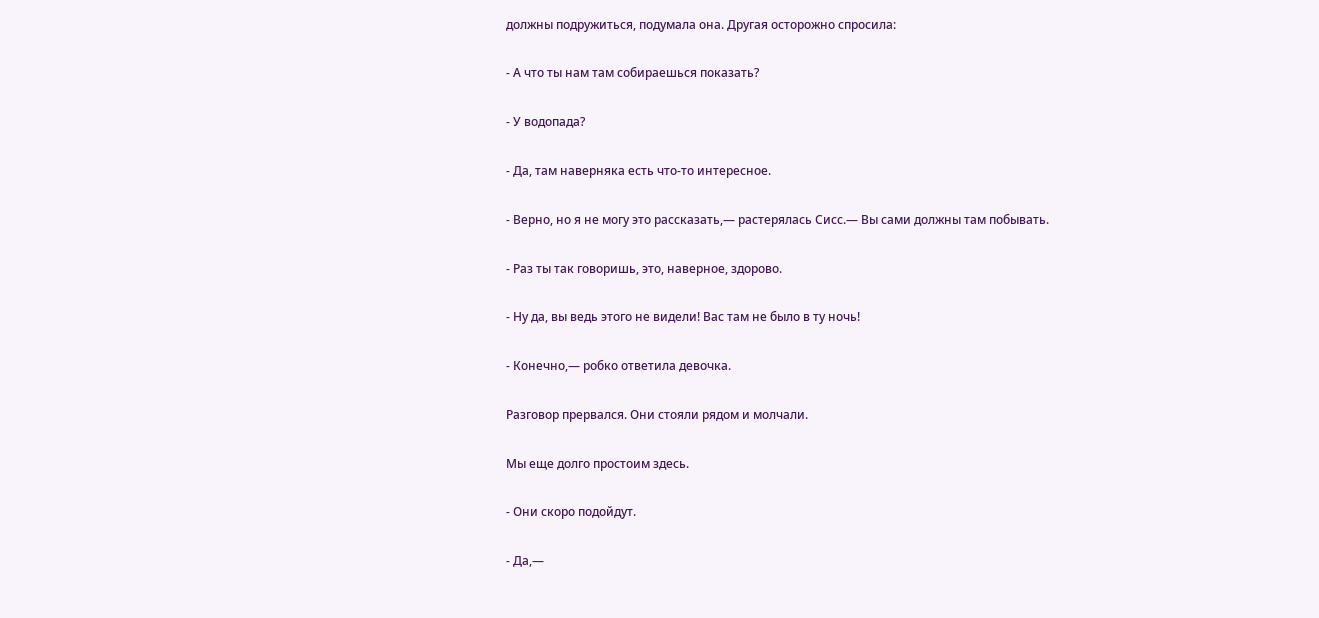должны подружиться, подумала она. Другая осторожно спросила:

- А что ты нам там собираешься показать?

- У водопада?

- Да, там наверняка есть что-то интересное.

- Верно, но я не могу это рассказать,— растерялась Сисс.— Вы сами должны там побывать.

- Раз ты так говоришь, это, наверное, здорово.

- Ну да, вы ведь этого не видели! Вас там не было в ту ночь!

- Конечно,— робко ответила девочка.

Разговор прервался. Они стояли рядом и молчали.

Мы еще долго простоим здесь.

- Они скоро подойдут.

- Да,—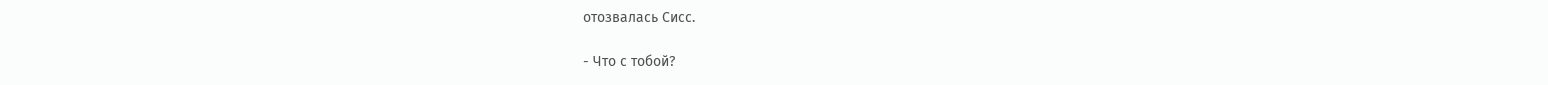отозвалась Сисс.

- Что с тобой?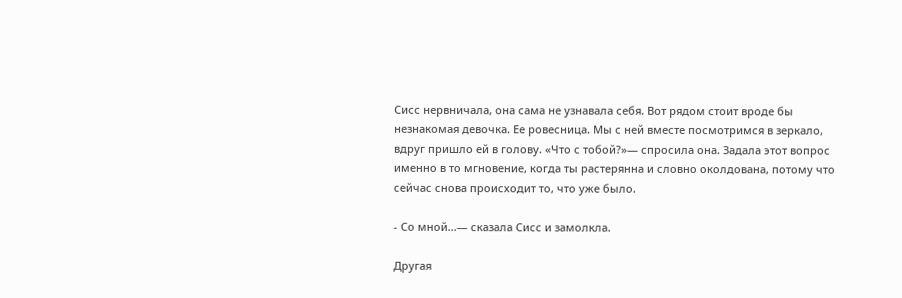Сисс нервничала, она сама не узнавала себя. Вот рядом стоит вроде бы незнакомая девочка. Ее ровесница. Мы с ней вместе посмотримся в зеркало, вдруг пришло ей в голову. «Что с тобой?»— спросила она. Задала этот вопрос именно в то мгновение, когда ты растерянна и словно околдована, потому что сейчас снова происходит то, что уже было.

- Со мной...— сказала Сисс и замолкла.

Другая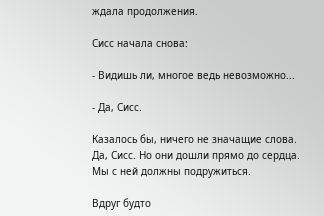ждала продолжения.

Сисс начала снова:

- Видишь ли, многое ведь невозможно...

- Да, Сисс.

Казалось бы, ничего не значащие слова. Да, Сисс. Но они дошли прямо до сердца. Мы с ней должны подружиться.

Вдруг будто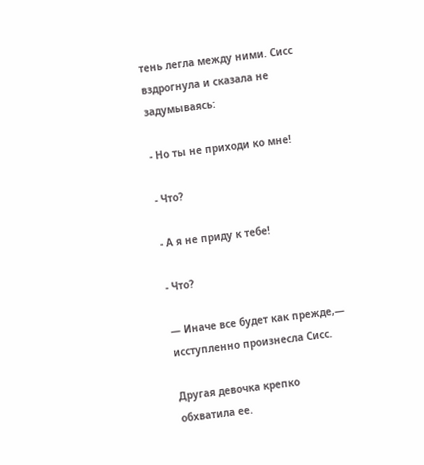тень легла между ними. Сисс вздрогнула и сказала не задумываясь:

- Но ты не приходи ко мне!

- Что?

- А я не приду к тебе!

- Что?

— Иначе все будет как прежде,— исступленно произнесла Сисс.

Другая девочка крепко обхватила ее.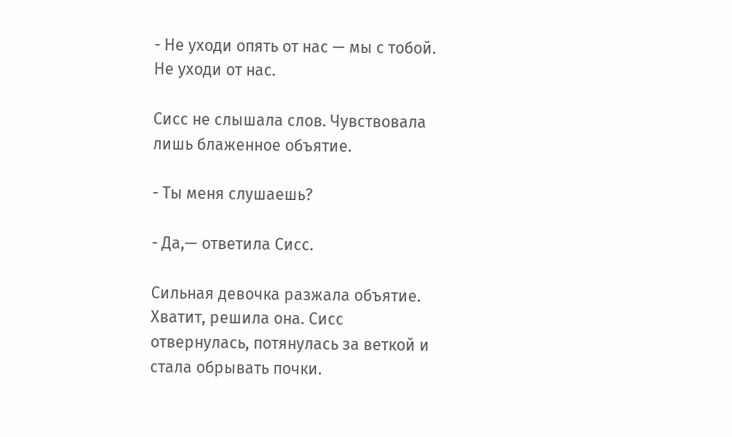- Не уходи опять от нас — мы с тобой. Не уходи от нас.

Сисс не слышала слов. Чувствовала лишь блаженное объятие.

- Ты меня слушаешь?

- Да,— ответила Сисс.

Сильная девочка разжала объятие. Хватит, решила она. Сисс отвернулась, потянулась за веткой и стала обрывать почки.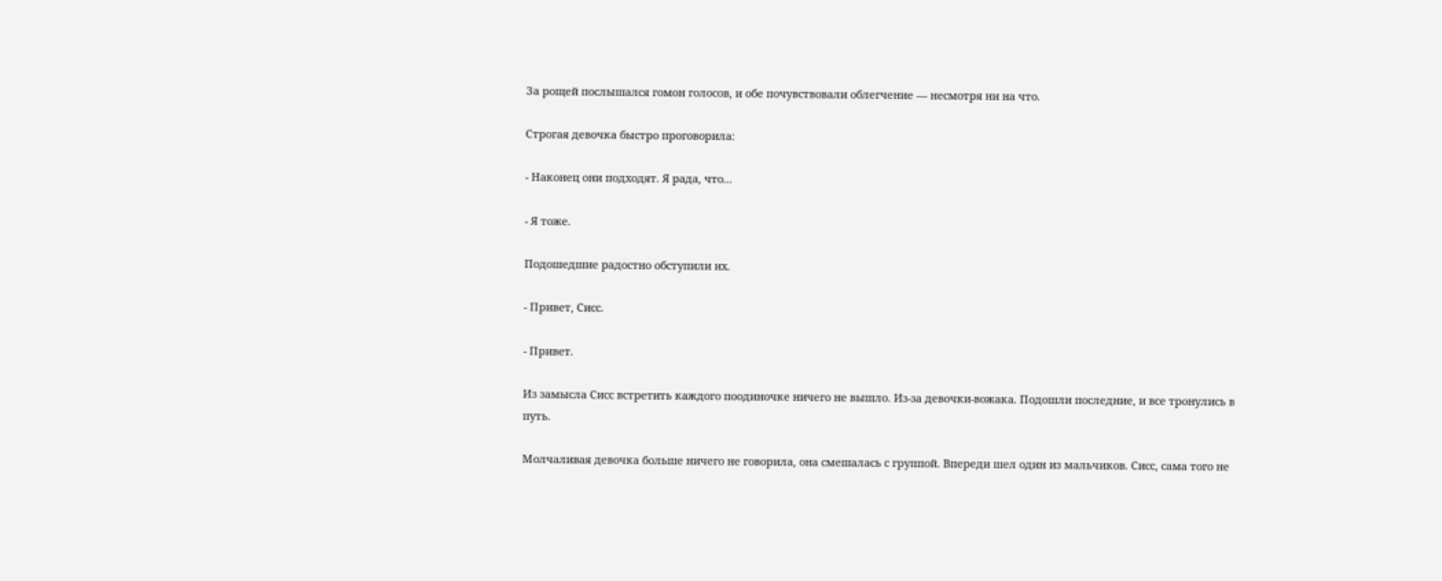За рощей послышался гомон голосов, и обе почувствовали облегчение — несмотря ни на что.

Строгая девочка быстро проговорила:

- Наконец они подходят. Я рада, что...

- Я тоже.

Подошедшие радостно обступили их.

- Привет, Сисс.

- Привет.

Из замысла Сисс встретить каждого поодиночке ничего не вышло. Из-за девочки-вожака. Подошли последние, и все тронулись в путь.

Молчаливая девочка больше ничего не говорила, она смешалась с группой. Впереди шел один из мальчиков. Сисс, сама того не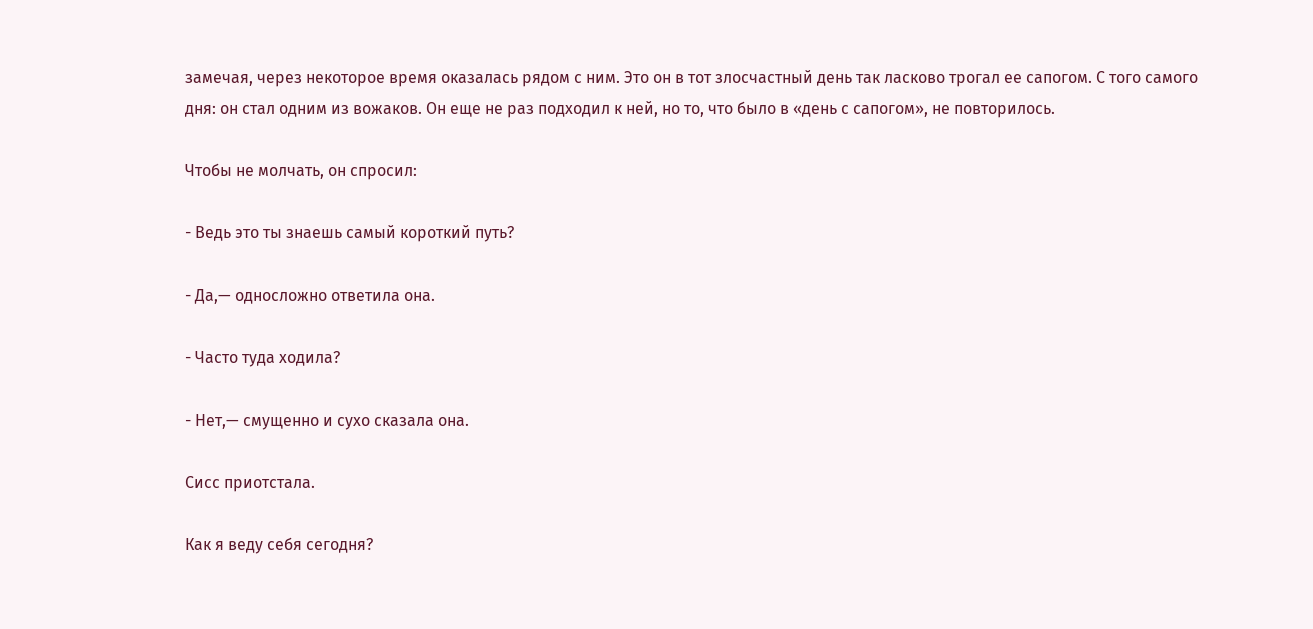замечая, через некоторое время оказалась рядом с ним. Это он в тот злосчастный день так ласково трогал ее сапогом. С того самого дня: он стал одним из вожаков. Он еще не раз подходил к ней, но то, что было в «день с сапогом», не повторилось.

Чтобы не молчать, он спросил:

- Ведь это ты знаешь самый короткий путь?

- Да,— односложно ответила она.

- Часто туда ходила?

- Нет,— смущенно и сухо сказала она.

Сисс приотстала.

Как я веду себя сегодня?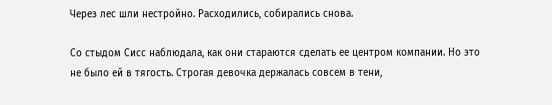Через лес шли нестройно. Расходились, собирались снова.

Со стыдом Сисс наблюдала, как они стараются сделать ее центром компании. Но это не было ей в тягость. Строгая девочка держалась совсем в тени,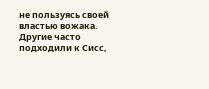не пользуясь своей властью вожака. Другие часто подходили к Сисс,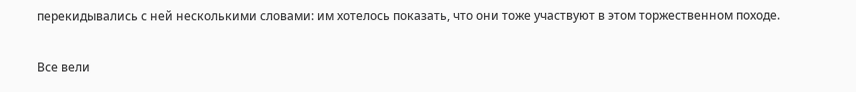перекидывались с ней несколькими словами: им хотелось показать, что они тоже участвуют в этом торжественном походе.

Все вели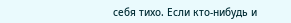себя тихо. Если кто-нибудь и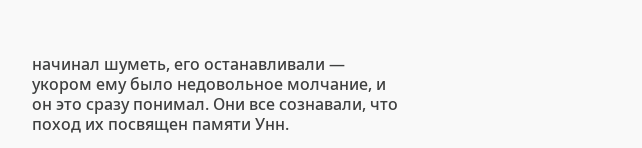начинал шуметь, его останавливали — укором ему было недовольное молчание, и он это сразу понимал. Они все сознавали, что поход их посвящен памяти Унн.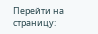Перейти на страницу: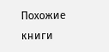Похожие книги